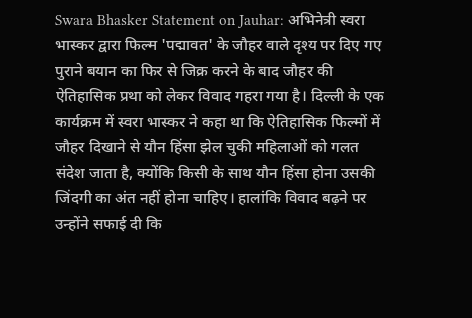Swara Bhasker Statement on Jauhar: अभिनेत्री स्वरा भास्कर द्वारा फिल्म 'पद्मावत' के जौहर वाले दृश्य पर दिए गए पुराने बयान का फिर से जिक्र करने के बाद जौहर की ऐतिहासिक प्रथा को लेकर विवाद गहरा गया है। दिल्ली के एक कार्यक्रम में स्वरा भास्कर ने कहा था कि ऐतिहासिक फिल्मों में जौहर दिखाने से यौन हिंसा झेल चुकी महिलाओं को गलत संदेश जाता है, क्योंकि किसी के साथ यौन हिंसा होना उसकी जिंदगी का अंत नहीं होना चाहिए। हालांकि विवाद बढ़ने पर उन्होंने सफाई दी कि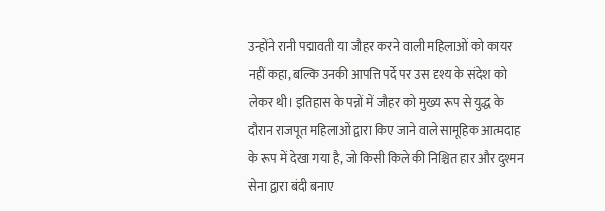उन्होंने रानी पद्मावती या जौहर करने वाली महिलाओं को कायर नहीं कहा, बल्कि उनकी आपत्ति पर्दे पर उस दृश्य के संदेश को लेकर थी। इतिहास के पन्नों में जौहर को मुख्य रूप से युद्ध के दौरान राजपूत महिलाओं द्वारा किए जाने वाले सामूहिक आत्मदाह के रूप में देखा गया है, जो किसी किले की निश्चित हार और दुश्मन सेना द्वारा बंदी बनाए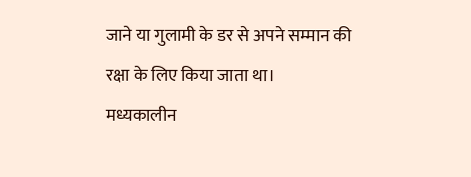जाने या गुलामी के डर से अपने सम्मान की रक्षा के लिए किया जाता था।
मध्यकालीन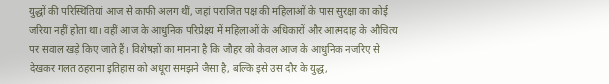युद्धों की परिस्थितियां आज से काफी अलग थीं, जहां पराजित पक्ष की महिलाओं के पास सुरक्षा का कोई जरिया नहीं होता था। वहीं आज के आधुनिक परिप्रेक्ष्य में महिलाओं के अधिकारों और आत्मदाह के औचित्य पर सवाल खड़े किए जाते हैं। विशेषज्ञों का मानना है कि जौहर को केवल आज के आधुनिक नजरिए से देखकर गलत ठहराना इतिहास को अधूरा समझने जैसा है, बल्कि इसे उस दौर के युद्ध,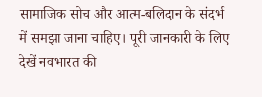सामाजिक सोच और आत्म-बलिदान के संदर्भ में समझा जाना चाहिए। पूरी जानकारी के लिए देखें नवभारत की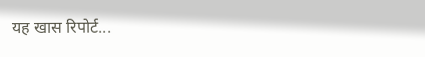यह खास रिपोर्ट...